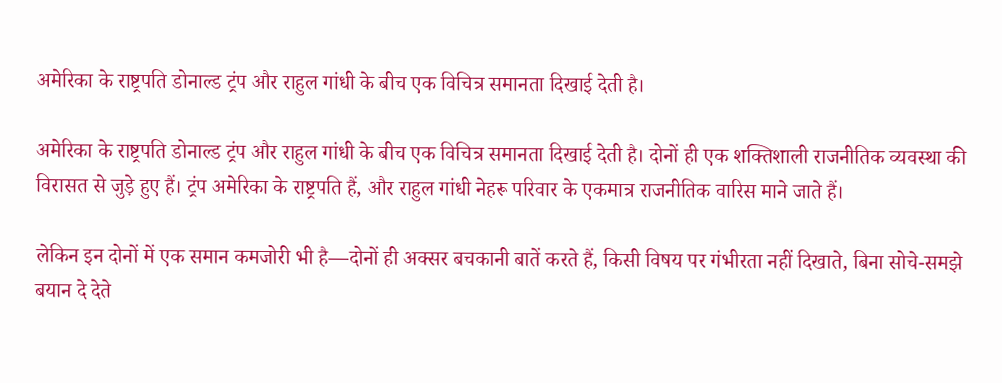अमेरिका के राष्ट्रपति डोनाल्ड ट्रंप और राहुल गांधी के बीच एक विचित्र समानता दिखाई देती है।

अमेरिका के राष्ट्रपति डोनाल्ड ट्रंप और राहुल गांधी के बीच एक विचित्र समानता दिखाई देती है। दोनों ही एक शक्तिशाली राजनीतिक व्यवस्था की विरासत से जुड़े हुए हैं। ट्रंप अमेरिका के राष्ट्रपति हैं, और राहुल गांधी नेहरू परिवार के एकमात्र राजनीतिक वारिस माने जाते हैं।

लेकिन इन दोनों में एक समान कमजोरी भी है—दोनों ही अक्सर बचकानी बातें करते हैं, किसी विषय पर गंभीरता नहीं दिखाते, बिना सोचे-समझे बयान दे देते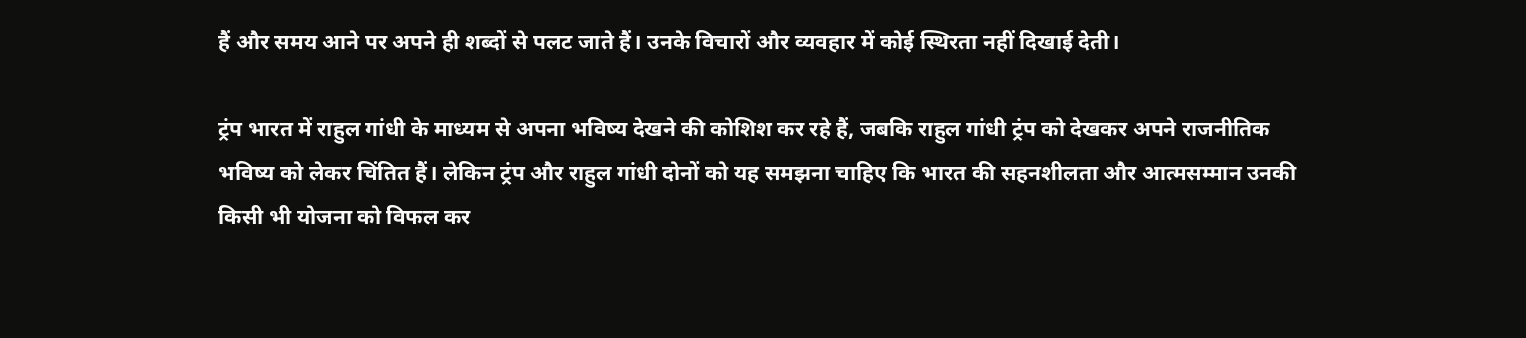हैं और समय आने पर अपने ही शब्दों से पलट जाते हैं। उनके विचारों और व्यवहार में कोई स्थिरता नहीं दिखाई देती।

ट्रंप भारत में राहुल गांधी के माध्यम से अपना भविष्य देखने की कोशिश कर रहे हैं, जबकि राहुल गांधी ट्रंप को देखकर अपने राजनीतिक भविष्य को लेकर चिंतित हैं। लेकिन ट्रंप और राहुल गांधी दोनों को यह समझना चाहिए कि भारत की सहनशीलता और आत्मसम्मान उनकी किसी भी योजना को विफल कर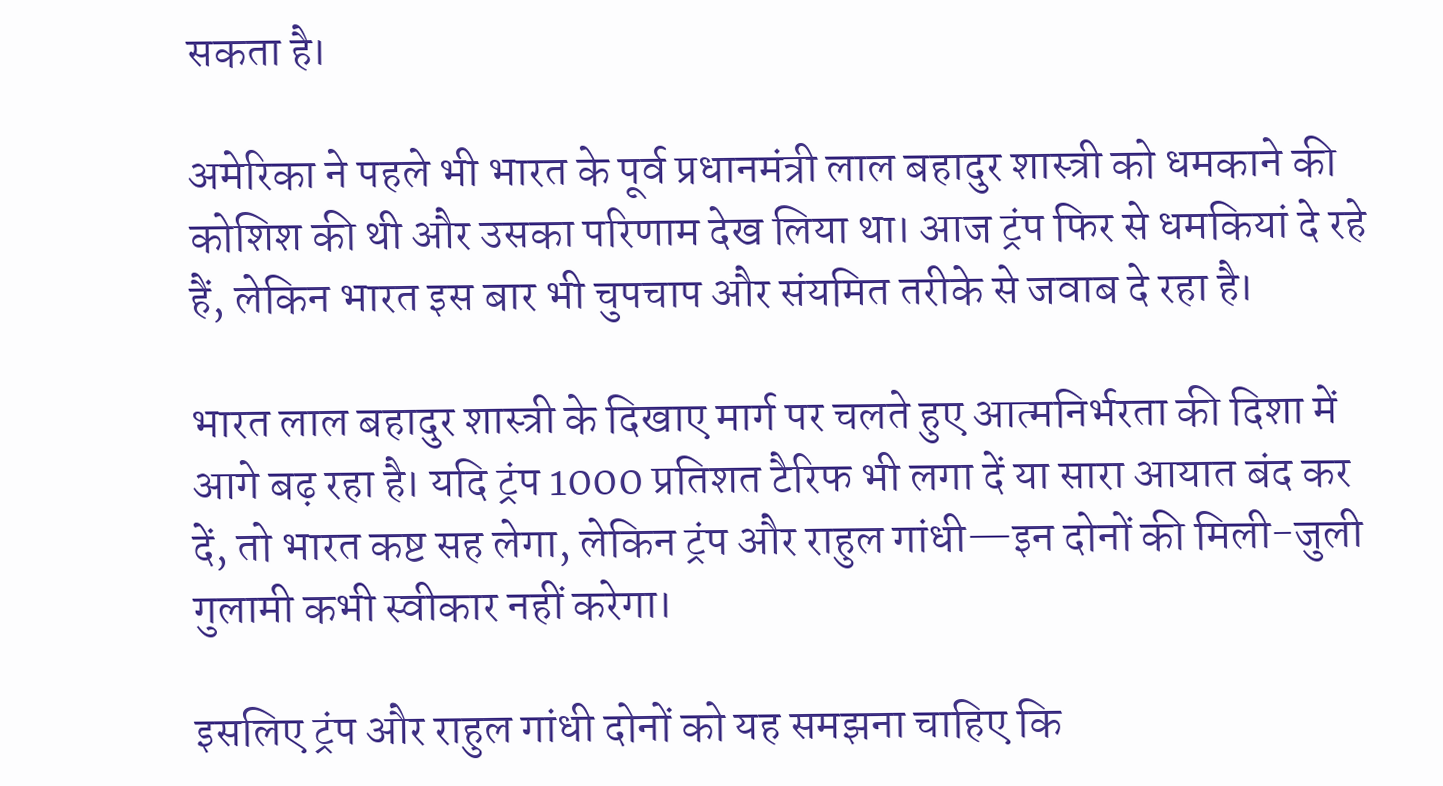सकता है।

अमेरिका ने पहले भी भारत के पूर्व प्रधानमंत्री लाल बहादुर शास्त्री को धमकाने की कोशिश की थी और उसका परिणाम देख लिया था। आज ट्रंप फिर से धमकियां दे रहे हैं, लेकिन भारत इस बार भी चुपचाप और संयमित तरीके से जवाब दे रहा है।

भारत लाल बहादुर शास्त्री के दिखाए मार्ग पर चलते हुए आत्मनिर्भरता की दिशा में आगे बढ़ रहा है। यदि ट्रंप 1000 प्रतिशत टैरिफ भी लगा दें या सारा आयात बंद कर दें, तो भारत कष्ट सह लेगा, लेकिन ट्रंप और राहुल गांधी—इन दोनों की मिली-जुली गुलामी कभी स्वीकार नहीं करेगा।

इसलिए ट्रंप और राहुल गांधी दोनों को यह समझना चाहिए कि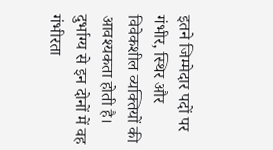इतने जिम्मेदार पदों पर गंभीर, स्थिर और विवेकशील व्यक्तियों की आवश्यकता होती है। दुर्भाग्य से इन दोनों में वह गंभीरता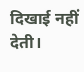दिखाई नहीं देती।